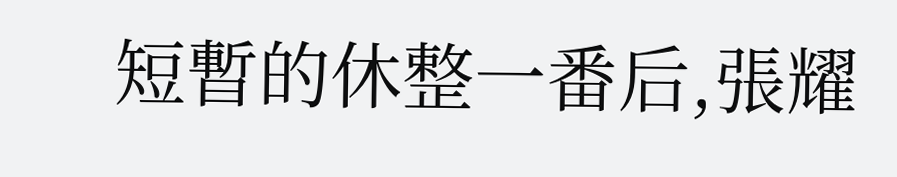短暫的休整一番后,張耀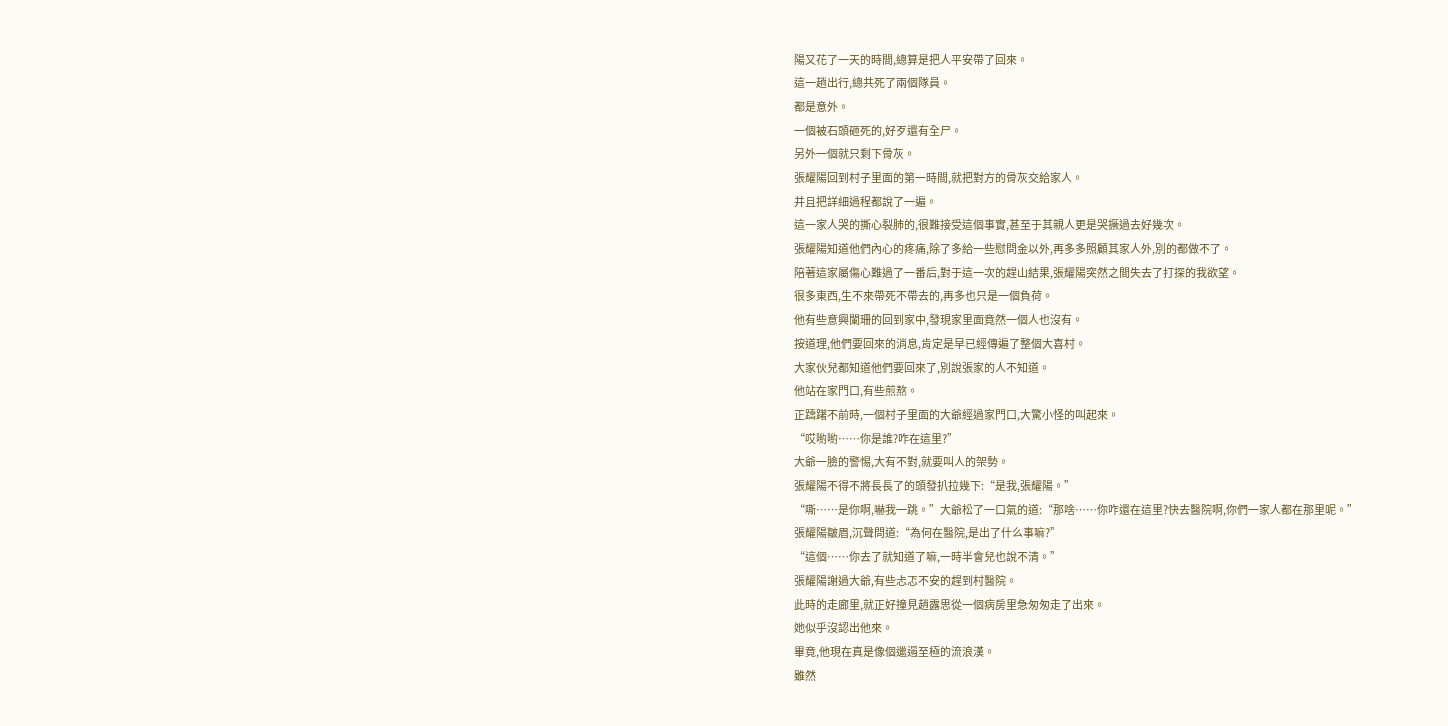陽又花了一天的時間,總算是把人平安帶了回來。
這一趟出行,總共死了兩個隊員。
都是意外。
一個被石頭砸死的,好歹還有全尸。
另外一個就只剩下骨灰。
張耀陽回到村子里面的第一時間,就把對方的骨灰交給家人。
并且把詳細過程都說了一遍。
這一家人哭的撕心裂肺的,很難接受這個事實,甚至于其親人更是哭撅過去好幾次。
張耀陽知道他們內心的疼痛,除了多給一些慰問金以外,再多多照顧其家人外,別的都做不了。
陪著這家屬傷心難過了一番后,對于這一次的趕山結果,張耀陽突然之間失去了打探的我欲望。
很多東西,生不來帶死不帶去的,再多也只是一個負荷。
他有些意興闌珊的回到家中,發現家里面竟然一個人也沒有。
按道理,他們要回來的消息,肯定是早已經傳遍了整個大喜村。
大家伙兒都知道他們要回來了,別說張家的人不知道。
他站在家門口,有些煎熬。
正躊躇不前時,一個村子里面的大爺經過家門口,大驚小怪的叫起來。
“哎喲喲……你是誰?咋在這里?”
大爺一臉的警惕,大有不對,就要叫人的架勢。
張耀陽不得不將長長了的頭發扒拉幾下:“是我,張耀陽。”
“嘶……是你啊,嚇我一跳。”大爺松了一口氣的道:“那啥……你咋還在這里?快去醫院啊,你們一家人都在那里呢。”
張耀陽皺眉,沉聲問道:“為何在醫院,是出了什么事嘛?”
“這個……你去了就知道了嘛,一時半會兒也說不清。”
張耀陽謝過大爺,有些忐忑不安的趕到村醫院。
此時的走廊里,就正好撞見趙露思從一個病房里急匆匆走了出來。
她似乎沒認出他來。
畢竟,他現在真是像個邋遢至極的流浪漢。
雖然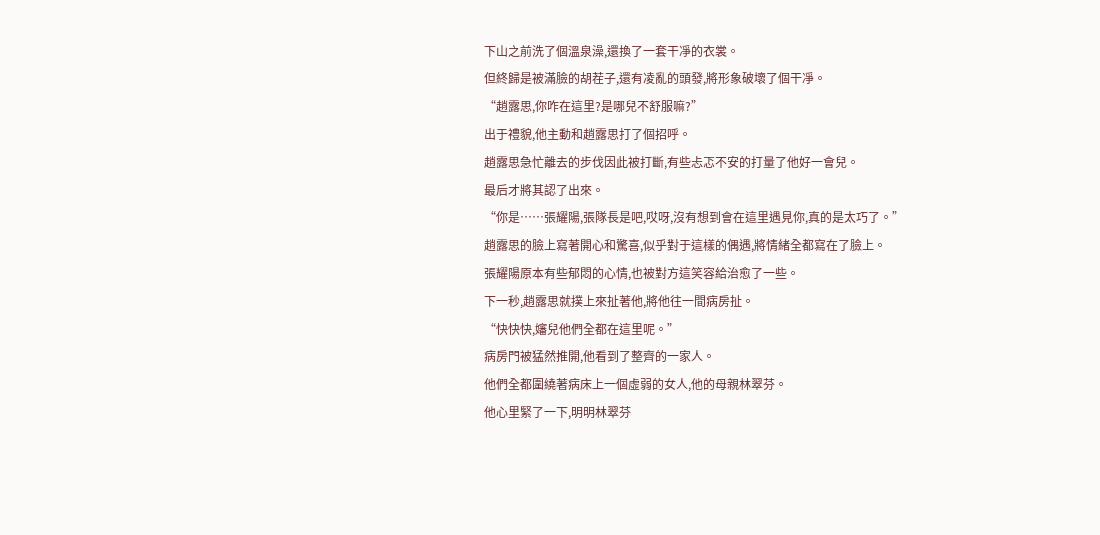下山之前洗了個溫泉澡,還換了一套干凈的衣裳。
但終歸是被滿臉的胡茬子,還有凌亂的頭發,將形象破壞了個干凈。
“趙露思,你咋在這里?是哪兒不舒服嘛?”
出于禮貌,他主動和趙露思打了個招呼。
趙露思急忙離去的步伐因此被打斷,有些忐忑不安的打量了他好一會兒。
最后才將其認了出來。
“你是……張耀陽,張隊長是吧,哎呀,沒有想到會在這里遇見你,真的是太巧了。”
趙露思的臉上寫著開心和驚喜,似乎對于這樣的偶遇,將情緒全都寫在了臉上。
張耀陽原本有些郁悶的心情,也被對方這笑容給治愈了一些。
下一秒,趙露思就撲上來扯著他,將他往一間病房扯。
“快快快,嬸兒他們全都在這里呢。”
病房門被猛然推開,他看到了整齊的一家人。
他們全都圍繞著病床上一個虛弱的女人,他的母親林翠芬。
他心里緊了一下,明明林翠芬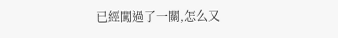已經闖過了一關,怎么又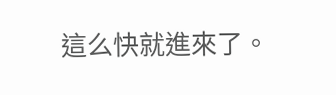這么快就進來了。